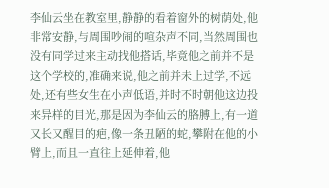李仙云坐在教室里,静静的看着窗外的树荫处,他非常安静,与周围吵闹的喧杂声不同,当然周围也没有同学过来主动找他搭话,毕竟他之前并不是这个学校的,准确来说,他之前并未上过学,不远处,还有些女生在小声低语,并时不时朝他这边投来异样的目光,那是因为李仙云的胳膊上,有一道又长又醒目的疤,像一条丑陋的蛇,攀附在他的小臂上,而且一直往上延伸着,他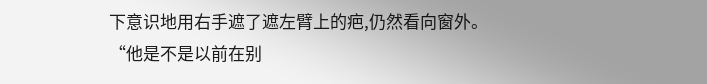下意识地用右手遮了遮左臂上的疤,仍然看向窗外。
“他是不是以前在别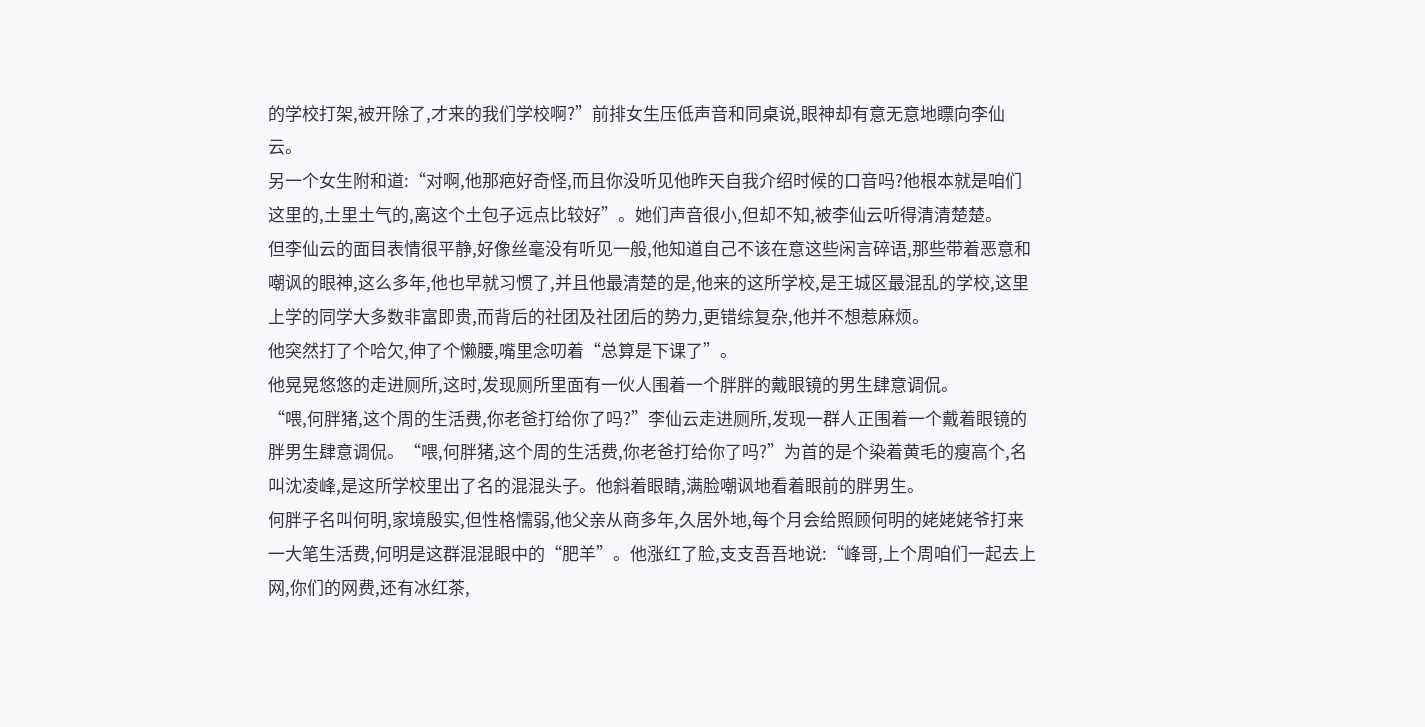的学校打架,被开除了,才来的我们学校啊?”前排女生压低声音和同桌说,眼神却有意无意地瞟向李仙云。
另一个女生附和道:“对啊,他那疤好奇怪,而且你没听见他昨天自我介绍时候的口音吗?他根本就是咱们这里的,土里土气的,离这个土包子远点比较好”。她们声音很小,但却不知,被李仙云听得清清楚楚。
但李仙云的面目表情很平静,好像丝毫没有听见一般,他知道自己不该在意这些闲言碎语,那些带着恶意和嘲讽的眼神,这么多年,他也早就习惯了,并且他最清楚的是,他来的这所学校,是王城区最混乱的学校,这里上学的同学大多数非富即贵,而背后的社团及社团后的势力,更错综复杂,他并不想惹麻烦。
他突然打了个哈欠,伸了个懒腰,嘴里念叨着“总算是下课了”。
他晃晃悠悠的走进厕所,这时,发现厕所里面有一伙人围着一个胖胖的戴眼镜的男生肆意调侃。
“喂,何胖猪,这个周的生活费,你老爸打给你了吗?”李仙云走进厕所,发现一群人正围着一个戴着眼镜的胖男生肆意调侃。“喂,何胖猪,这个周的生活费,你老爸打给你了吗?”为首的是个染着黄毛的瘦高个,名叫沈凌峰,是这所学校里出了名的混混头子。他斜着眼睛,满脸嘲讽地看着眼前的胖男生。
何胖子名叫何明,家境殷实,但性格懦弱,他父亲从商多年,久居外地,每个月会给照顾何明的姥姥姥爷打来一大笔生活费,何明是这群混混眼中的“肥羊”。他涨红了脸,支支吾吾地说:“峰哥,上个周咱们一起去上网,你们的网费,还有冰红茶,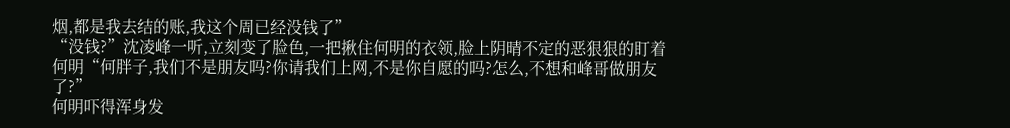烟,都是我去结的账,我这个周已经没钱了”
“没钱?”沈凌峰一听,立刻变了脸色,一把揪住何明的衣领,脸上阴晴不定的恶狠狠的盯着何明“何胖子,我们不是朋友吗?你请我们上网,不是你自愿的吗?怎么,不想和峰哥做朋友了?”
何明吓得浑身发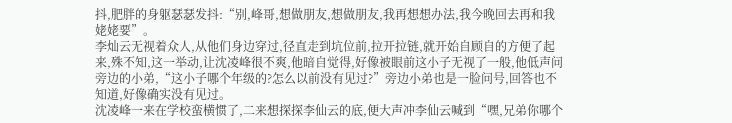抖,肥胖的身躯瑟瑟发抖:“别,峰哥,想做朋友,想做朋友,我再想想办法,我今晚回去再和我姥姥要”。
李灿云无视着众人,从他们身边穿过,径直走到坑位前,拉开拉链,就开始自顾自的方便了起来,殊不知,这一举动,让沈凌峰很不爽,他暗自觉得,好像被眼前这小子无视了一般,他低声问旁边的小弟,“这小子哪个年级的?怎么以前没有见过?”旁边小弟也是一脸问号,回答也不知道,好像确实没有见过。
沈凌峰一来在学校蛮横惯了,二来想探探李仙云的底,便大声冲李仙云喊到“嘿,兄弟你哪个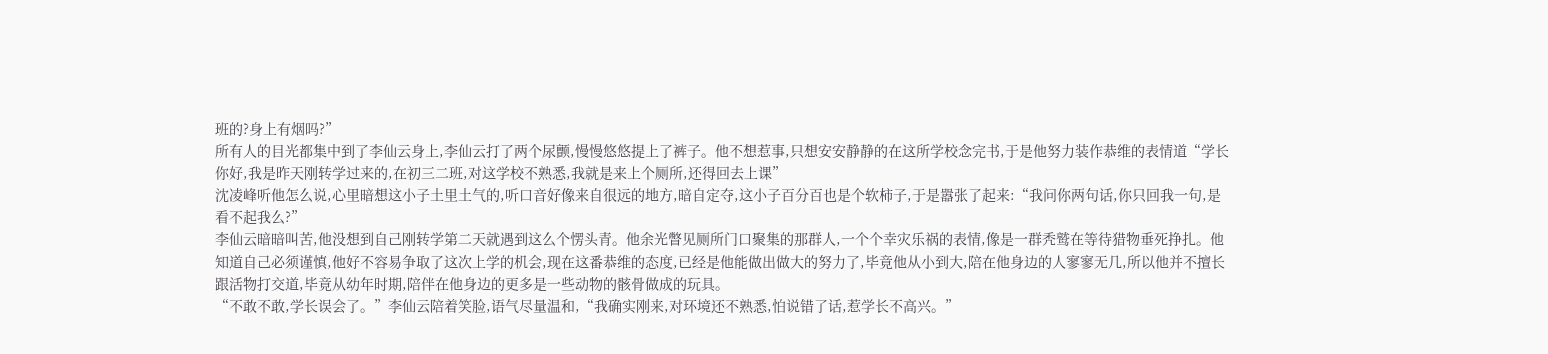班的?身上有烟吗?”
所有人的目光都集中到了李仙云身上,李仙云打了两个尿颤,慢慢悠悠提上了裤子。他不想惹事,只想安安静静的在这所学校念完书,于是他努力装作恭维的表情道“学长你好,我是昨天刚转学过来的,在初三二班,对这学校不熟悉,我就是来上个厕所,还得回去上课”
沈凌峰听他怎么说,心里暗想这小子土里土气的,听口音好像来自很远的地方,暗自定夺,这小子百分百也是个软柿子,于是嚣张了起来:“我问你两句话,你只回我一句,是看不起我么?”
李仙云暗暗叫苦,他没想到自己刚转学第二天就遇到这么个愣头青。他余光瞥见厕所门口聚集的那群人,一个个幸灾乐祸的表情,像是一群秃鹫在等待猎物垂死挣扎。他知道自己必须谨慎,他好不容易争取了这次上学的机会,现在这番恭维的态度,已经是他能做出做大的努力了,毕竟他从小到大,陪在他身边的人寥寥无几,所以他并不擅长跟活物打交道,毕竟从幼年时期,陪伴在他身边的更多是一些动物的骸骨做成的玩具。
“不敢不敢,学长误会了。”李仙云陪着笑脸,语气尽量温和,“我确实刚来,对环境还不熟悉,怕说错了话,惹学长不高兴。”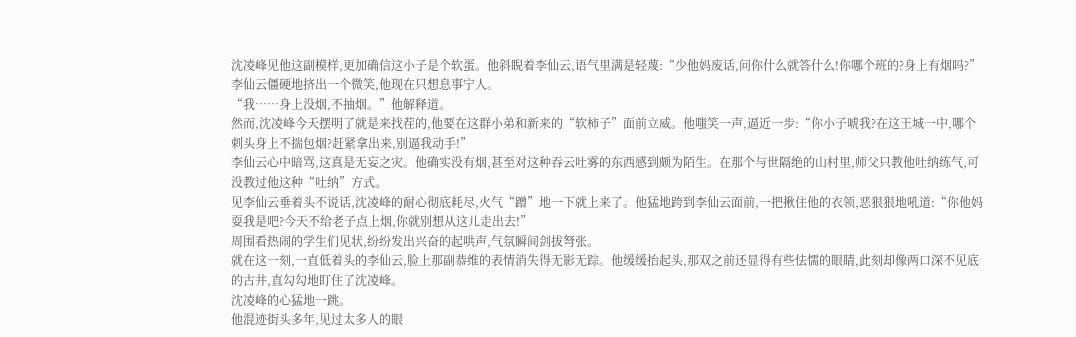沈凌峰见他这副模样,更加确信这小子是个软蛋。他斜睨着李仙云,语气里满是轻蔑:“少他妈废话,问你什么就答什么!你哪个班的?身上有烟吗?”
李仙云僵硬地挤出一个微笑,他现在只想息事宁人。
“我……身上没烟,不抽烟。”他解释道。
然而,沈凌峰今天摆明了就是来找茬的,他要在这群小弟和新来的“软柿子”面前立威。他嗤笑一声,逼近一步:“你小子唬我?在这王城一中,哪个刺头身上不揣包烟?赶紧拿出来,别逼我动手!”
李仙云心中暗骂,这真是无妄之灾。他确实没有烟,甚至对这种吞云吐雾的东西感到颇为陌生。在那个与世隔绝的山村里,师父只教他吐纳练气,可没教过他这种“吐纳”方式。
见李仙云垂着头不说话,沈凌峰的耐心彻底耗尽,火气“蹭”地一下就上来了。他猛地跨到李仙云面前,一把揪住他的衣领,恶狠狠地吼道:“你他妈耍我是吧?今天不给老子点上烟,你就别想从这儿走出去!”
周围看热闹的学生们见状,纷纷发出兴奋的起哄声,气氛瞬间剑拔弩张。
就在这一刻,一直低着头的李仙云,脸上那副恭维的表情消失得无影无踪。他缓缓抬起头,那双之前还显得有些怯懦的眼睛,此刻却像两口深不见底的古井,直勾勾地盯住了沈凌峰。
沈凌峰的心猛地一跳。
他混迹街头多年,见过太多人的眼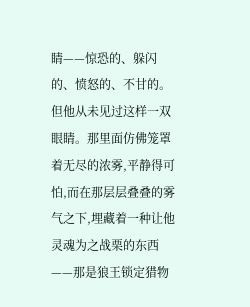睛——惊恐的、躲闪的、愤怒的、不甘的。但他从未见过这样一双眼睛。那里面仿佛笼罩着无尽的浓雾,平静得可怕,而在那层层叠叠的雾气之下,埋藏着一种让他灵魂为之战栗的东西——那是狼王锁定猎物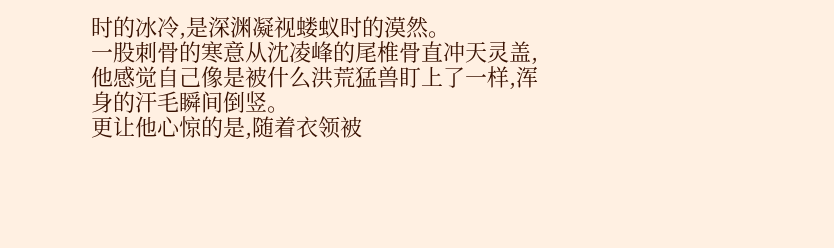时的冰冷,是深渊凝视蝼蚁时的漠然。
一股刺骨的寒意从沈凌峰的尾椎骨直冲天灵盖,他感觉自己像是被什么洪荒猛兽盯上了一样,浑身的汗毛瞬间倒竖。
更让他心惊的是,随着衣领被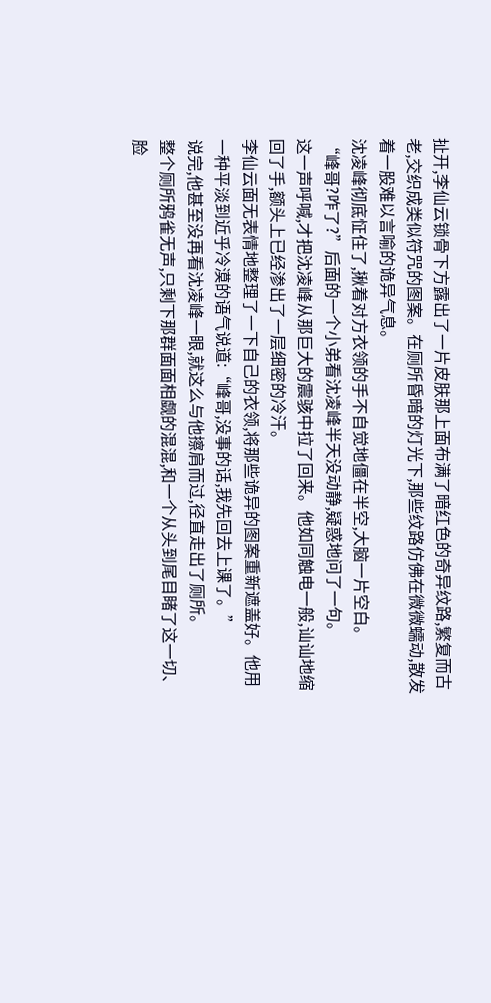扯开,李仙云锁骨下方露出了一片皮肤那上面布满了暗红色的奇异纹路,繁复而古老,交织成类似符咒的图案。在厕所昏暗的灯光下,那些纹路仿佛在微微蠕动,散发着一股难以言喻的诡异气息。
沈凌峰彻底怔住了,揪着对方衣领的手不自觉地僵在半空,大脑一片空白。
“峰哥?咋了?”后面的一个小弟看沈凌峰半天没动静,疑惑地问了一句。
这一声呼喊,才把沈凌峰从那巨大的震骇中拉了回来。他如同触电一般,讪讪地缩回了手,额头上已经渗出了一层细密的冷汗。
李仙云面无表情地整理了一下自己的衣领,将那些诡异的图案重新遮盖好。他用一种平淡到近乎冷漠的语气说道:“峰哥,没事的话,我先回去上课了。”
说完,他甚至没再看沈凌峰一眼,就这么与他擦肩而过,径直走出了厕所。
整个厕所鸦雀无声,只剩下那群面面相觑的混混,和一个从头到尾目睹了这一切、脸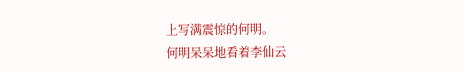上写满震惊的何明。
何明呆呆地看着李仙云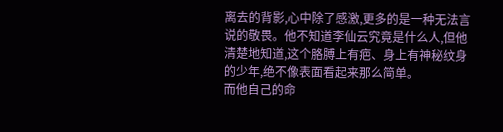离去的背影,心中除了感激,更多的是一种无法言说的敬畏。他不知道李仙云究竟是什么人,但他清楚地知道,这个胳膊上有疤、身上有神秘纹身的少年,绝不像表面看起来那么简单。
而他自己的命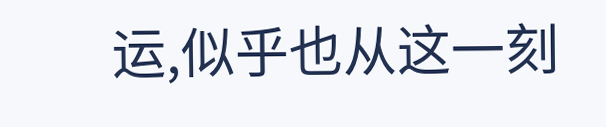运,似乎也从这一刻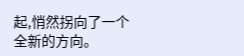起,悄然拐向了一个全新的方向。